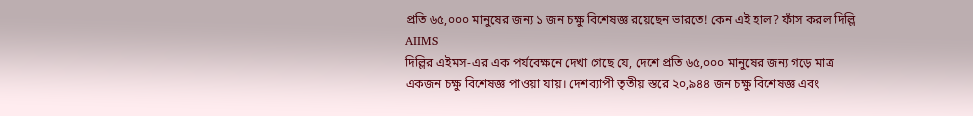প্রতি ৬৫,০০০ মানুষের জন্য ১ জন চক্ষু বিশেষজ্ঞ রয়েছেন ভারতে! কেন এই হাল? ফাঁস করল দিল্লি AIIMS
দিল্লির এইমস-এর এক পর্যবেক্ষনে দেখা গেছে যে, দেশে প্রতি ৬৫,০০০ মানুষের জন্য গড়ে মাত্র একজন চক্ষু বিশেষজ্ঞ পাওয়া যায়। দেশব্যাপী তৃতীয় স্তরে ২০,৯৪৪ জন চক্ষু বিশেষজ্ঞ এবং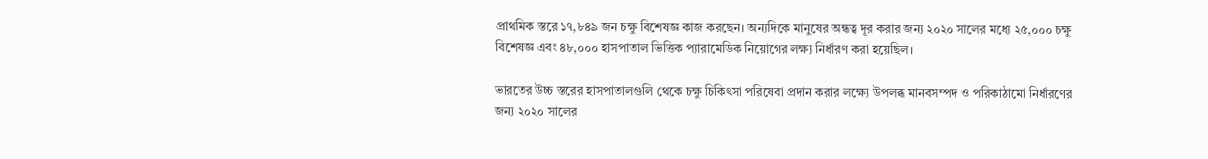প্রাথমিক স্তরে ১৭,৮৪৯ জন চক্ষু বিশেষজ্ঞ কাজ করছেন। অন্যদিকে মানুষের অন্ধত্ব দূর করার জন্য ২০২০ সালের মধ্যে ২৫,০০০ চক্ষু বিশেষজ্ঞ এবং ৪৮,০০০ হাসপাতাল ভিত্তিক প্যারামেডিক নিয়োগের লক্ষ্য নির্ধারণ করা হয়েছিল।

ভারতের উচ্চ স্তরের হাসপাতালগুলি থেকে চক্ষু চিকিৎসা পরিষেবা প্রদান করার লক্ষ্যে উপলব্ধ মানবসম্পদ ও পরিকাঠামো নির্ধারণের জন্য ২০২০ সালের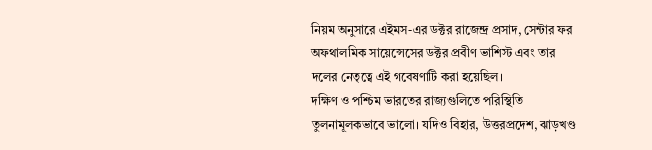নিয়ম অনুসারে এইমস-এর ডক্টর রাজেন্দ্র প্রসাদ, সেন্টার ফর অফথালমিক সায়েন্সেসের ডক্টর প্রবীণ ভাশিস্ট এবং তার দলের নেতৃত্বে এই গবেষণাটি করা হয়েছিল।
দক্ষিণ ও পশ্চিম ভারতের রাজ্যগুলিতে পরিস্থিতি তুলনামূলকভাবে ভালো। যদিও বিহার, উত্তরপ্রদেশ, ঝাড়খণ্ড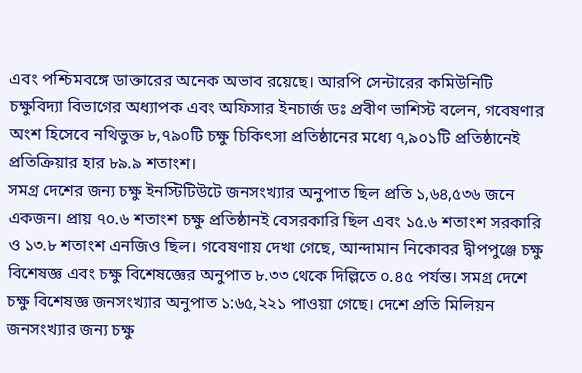এবং পশ্চিমবঙ্গে ডাক্তারের অনেক অভাব রয়েছে। আরপি সেন্টারের কমিউনিটি চক্ষুবিদ্যা বিভাগের অধ্যাপক এবং অফিসার ইনচার্জ ডঃ প্রবীণ ভাশিস্ট বলেন, গবেষণার অংশ হিসেবে নথিভুক্ত ৮,৭৯০টি চক্ষু চিকিৎসা প্রতিষ্ঠানের মধ্যে ৭,৯০১টি প্রতিষ্ঠানেই প্রতিক্রিয়ার হার ৮৯.৯ শতাংশ।
সমগ্র দেশের জন্য চক্ষু ইনস্টিটিউটে জনসংখ্যার অনুপাত ছিল প্রতি ১,৬৪,৫৩৬ জনে একজন। প্রায় ৭০.৬ শতাংশ চক্ষু প্রতিষ্ঠানই বেসরকারি ছিল এবং ১৫.৬ শতাংশ সরকারি ও ১৩.৮ শতাংশ এনজিও ছিল। গবেষণায় দেখা গেছে, আন্দামান নিকোবর দ্বীপপুঞ্জে চক্ষু বিশেষজ্ঞ এবং চক্ষু বিশেষজ্ঞের অনুপাত ৮.৩৩ থেকে দিল্লিতে ০.৪৫ পর্যন্ত। সমগ্র দেশে চক্ষু বিশেষজ্ঞ জনসংখ্যার অনুপাত ১:৬৫,২২১ পাওয়া গেছে। দেশে প্রতি মিলিয়ন জনসংখ্যার জন্য চক্ষু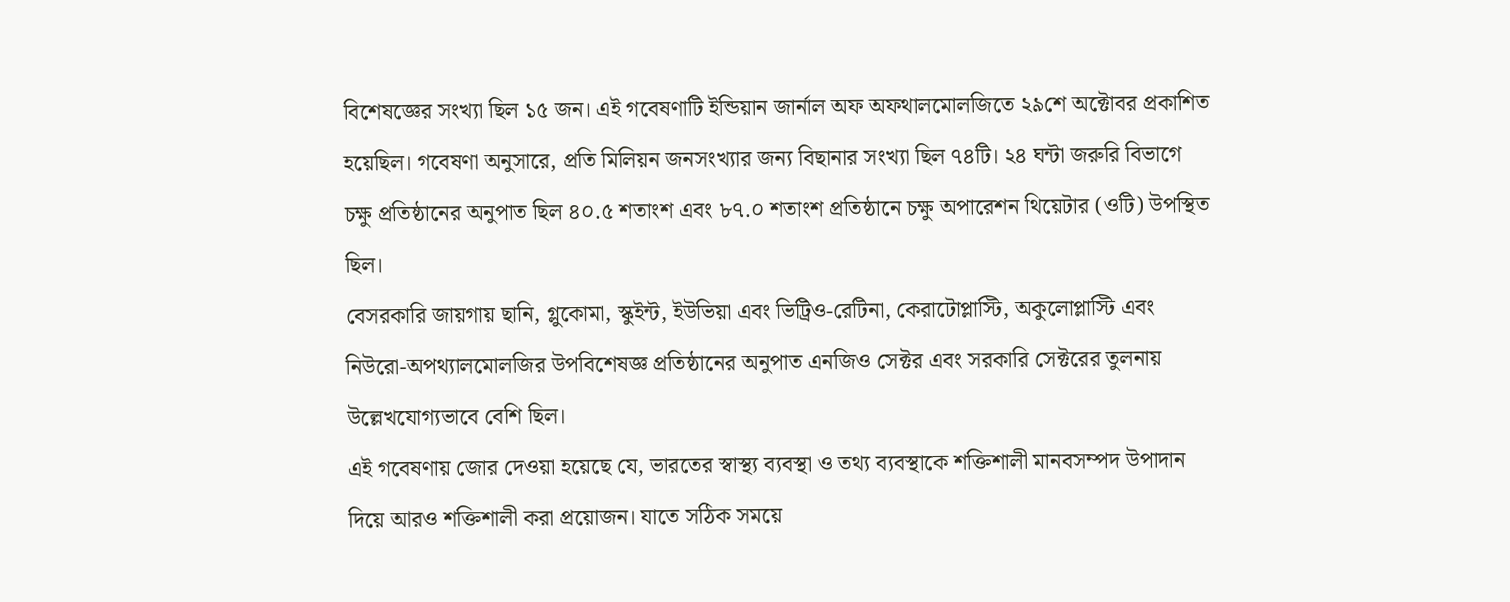বিশেষজ্ঞের সংখ্যা ছিল ১৫ জন। এই গবেষণাটি ইন্ডিয়ান জার্নাল অফ অফথালমোলজিতে ২৯শে অক্টোবর প্রকাশিত হয়েছিল। গবেষণা অনুসারে, প্রতি মিলিয়ন জনসংখ্যার জন্য বিছানার সংখ্যা ছিল ৭৪টি। ২৪ ঘন্টা জরুরি বিভাগে চক্ষু প্রতিষ্ঠানের অনুপাত ছিল ৪০.৫ শতাংশ এবং ৮৭.০ শতাংশ প্রতিষ্ঠানে চক্ষু অপারেশন থিয়েটার (ওটি) উপস্থিত ছিল।
বেসরকারি জায়গায় ছানি, গ্লুকোমা, স্কুইন্ট, ইউভিয়া এবং ভিট্রিও-রেটিনা, কেরাটোপ্লাস্টি, অকুলোপ্লাস্টি এবং নিউরো-অপথ্যালমোলজির উপবিশেষজ্ঞ প্রতিষ্ঠানের অনুপাত এনজিও সেক্টর এবং সরকারি সেক্টরের তুলনায় উল্লেখযোগ্যভাবে বেশি ছিল।
এই গবেষণায় জোর দেওয়া হয়েছে যে, ভারতের স্বাস্থ্য ব্যবস্থা ও তথ্য ব্যবস্থাকে শক্তিশালী মানবসম্পদ উপাদান দিয়ে আরও শক্তিশালী করা প্রয়োজন। যাতে সঠিক সময়ে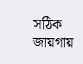সঠিক জায়গায়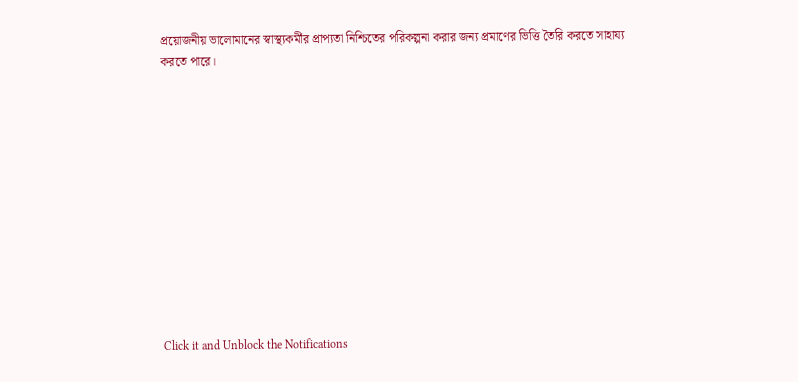প্রয়োজনীয় ভালোমানের স্বাস্থ্যকর্মীর প্রাপ্যতা নিশ্চিতের পরিকল্পনা করার জন্য প্রমাণের ভিত্তি তৈরি করতে সাহায্য করতে পারে।












Click it and Unblock the Notifications